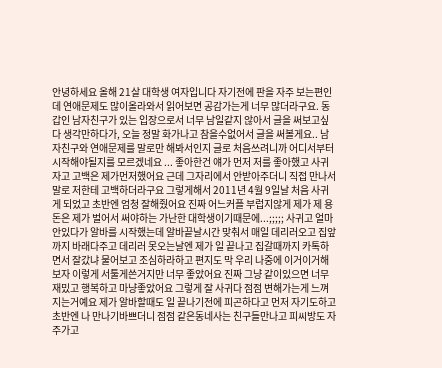안녕하세요 올해 21살 대학생 여자입니다 자기전에 판을 자주 보는편인데 연애문제도 많이올라와서 읽어보면 공감가는게 너무 많더라구요. 동갑인 남자친구가 있는 입장으로서 너무 남일같지 않아서 글을 써보고싶다 생각만하다가, 오늘 정말 화가나고 참을수없어서 글을 써볼게요.. 남자친구와 연애문제를 말로만 해봐서인지 글로 처음쓰려니까 어디서부터 시작해야될지를 모르겠네요 ... 좋아한건 얘가 먼저 저를 좋아했고 사귀자고 고백은 제가먼저했어요 근데 그자리에서 안받아주더니 직접 만나서 말로 저한테 고백하더라구요 그렇게해서 2011년 4월 9일날 처음 사귀게 되었고 초반엔 엄청 잘해줬어요 진짜 어느커플 부럽지않게 제가 제 용돈은 제가 벌어서 써야하는 가난한 대학생이기때문에...;;;;; 사귀고 얼마안있다가 알바를 시작했는데 알바끝날시간 맞춰서 매일 데리러오고 집앞까지 바래다주고 데리러 못오는날엔 제가 일 끝나고 집갈때까지 카톡하면서 잘갔냐 물어보고 조심하라하고 편지도 막 우리 나중에 이거이거해보자 이렇게 서툴게쓴거지만 너무 좋았어요 진짜 그냥 같이있으면 너무 재밌고 행복하고 마냥좋았어요 그렇게 잘 사귀다 점점 변해가는게 느껴지는거예요 제가 알바할때도 일 끝나기전에 피곤하다고 먼저 자기도하고 초반엔 나 만나기바쁘더니 점점 같은동네사는 친구들만나고 피씨방도 자주가고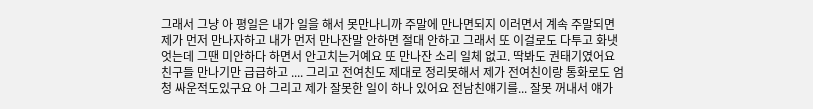그래서 그냥 아 평일은 내가 일을 해서 못만나니까 주말에 만나면되지 이러면서 계속 주말되면 제가 먼저 만나자하고 내가 먼저 만나잔말 안하면 절대 안하고 그래서 또 이걸로도 다투고 화냇엇는데 그땐 미안하다 하면서 안고치는거예요 또 만나잔 소리 일체 없고. 딱봐도 권태기였어요 친구들 만나기만 급급하고 .... 그리고 전여친도 제대로 정리못해서 제가 전여친이랑 통화로도 엄청 싸운적도있구요 아 그리고 제가 잘못한 일이 하나 있어요 전남친얘기를... 잘못 꺼내서 얘가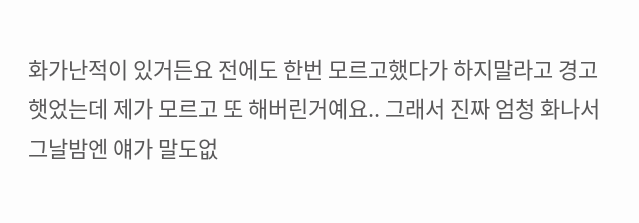화가난적이 있거든요 전에도 한번 모르고했다가 하지말라고 경고 햇었는데 제가 모르고 또 해버린거예요.. 그래서 진짜 엄청 화나서 그날밤엔 얘가 말도없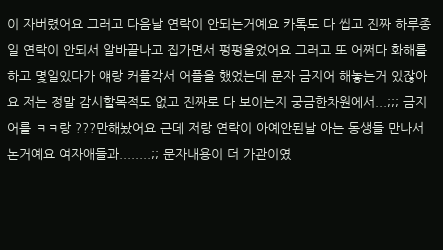이 자버렸어요 그러고 다음날 연락이 안되는거예요 카톡도 다 씹고 진짜 하루종일 연락이 안되서 알바끝나고 집가면서 펑펑울었어요 그러고 또 어쩌다 화해를하고 몇일있다가 얘랑 커플각서 어플을 했었는데 문자 금지어 해놓는거 있잖아요 저는 정말 감시할목적도 없고 진짜로 다 보이는지 궁금한차원에서...;;; 금지어를 ㅋㅋ랑 ???만해놨어요 근데 저랑 연락이 아예안된날 아는 동생들 만나서 논거예요 여자애들과........;; 문자내용이 더 가관이였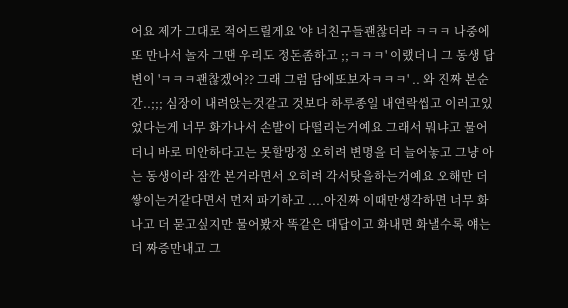어요 제가 그대로 적어드릴게요 '야 너친구들괜찮더라 ㅋㅋㅋ 나중에 또 만나서 놀자 그땐 우리도 정돈좀하고 ;;ㅋㅋㅋ' 이랬더니 그 동생 답변이 'ㅋㅋㅋ괜찮겠어?? 그래 그럼 담에또보자ㅋㅋㅋ' .. 와 진짜 본순간..;;; 심장이 내려앉는것같고 것보다 하루종일 내연락씹고 이러고있었다는게 너무 화가나서 손발이 다떨리는거예요 그래서 뭐냐고 물어더니 바로 미안하다고는 못할망정 오히려 변명을 더 늘어놓고 그냥 아는 동생이라 잠깐 본거라면서 오히려 각서탓을하는거예요 오해만 더 쌓이는거같다면서 먼저 파기하고 ....아진짜 이때만생각하면 너무 화나고 더 묻고싶지만 물어봤자 똑같은 대답이고 화내면 화낼수록 얘는 더 짜증만내고 그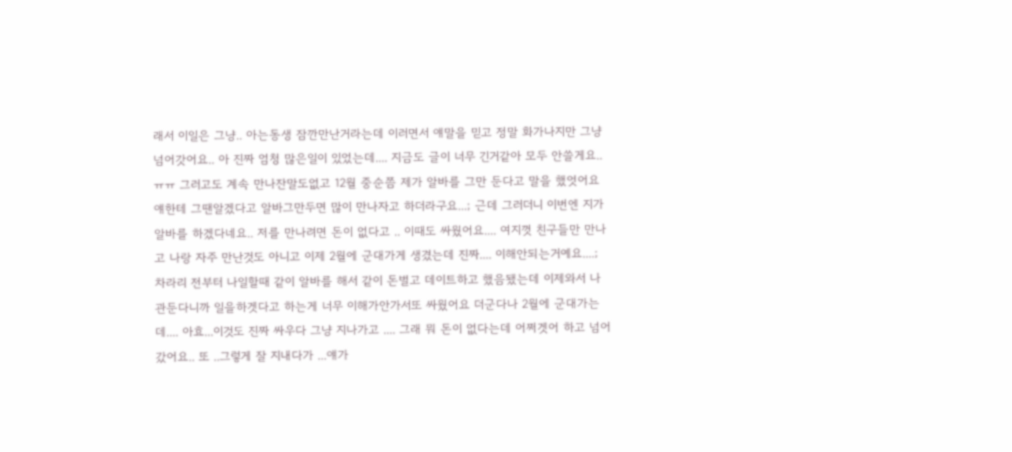래서 이일은 그냥.. 아는동생 잠깐만난거라는데 이러면서 얘말을 믿고 정말 화가나지만 그냥 넘어갓어요.. 아 진짜 엄청 많은일이 있었는데.... 지금도 글이 너무 긴거같아 모두 안쓸게요..ㅠㅠ 그러고도 계속 만나잔말도없고 12월 중순쯤 제가 알바를 그만 둔다고 말을 했엇어요 얘한테 그땐알겠다고 알바그만두면 많이 만나자고 하더라구요...; 근데 그러더니 이번엔 지가 알바를 하겠다네요.. 저를 만나려면 돈이 없다고 .. 이때도 싸웠어요.... 여지껏 친구들만 만나고 나랑 자주 만난것도 아니고 이제 2월에 군대가게 생겼는데 진짜.... 이해안되는거예요....; 차라리 전부터 나일할때 같이 알바를 해서 같이 돈벌고 데이트하고 했음됐는데 이제와서 나 관둔다니까 일을하겟다고 하는게 너무 이해가안가서또 싸웠어요 더군다나 2월에 군대가는데.... 아효...이것도 진짜 싸우다 그냥 지나가고 .... 그래 뭐 돈이 없다는데 어쩌겟어 하고 넘어갔어요.. 또 ..그렇게 잘 지내다가 ...얘가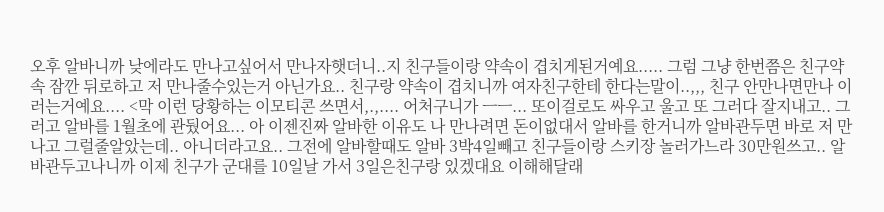오후 알바니까 낮에라도 만나고싶어서 만나자햇더니..지 친구들이랑 약속이 겹치게된거예요..... 그럼 그냥 한번쯤은 친구약속 잠깐 뒤로하고 저 만나줄수있는거 아닌가요.. 친구랑 약속이 겹치니까 여자친구한테 한다는말이..,,, 친구 안만나면만나 이러는거예요.... <막 이런 당황하는 이모티콘 쓰면서,.,.... 어처구니가 ㅡㅡ... 또이걸로도 싸우고 울고 또 그러다 잘지내고.. 그러고 알바를 1월초에 관뒀어요... 아 이젠진짜 알바한 이유도 나 만나려면 돈이없대서 알바를 한거니까 알바관두면 바로 저 만나고 그럴줄알았는데.. 아니더라고요.. 그전에 알바할때도 알바 3박4일빼고 친구들이랑 스키장 놀러가느라 30만원쓰고.. 알바관두고나니까 이제 친구가 군대를 10일날 가서 3일은친구랑 있겠대요 이해해달래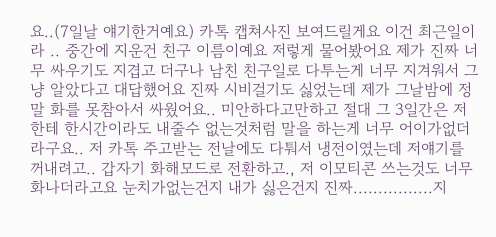요..(7일날 얘기한거예요) 카톡 캡쳐사진 보여드릴게요 이건 최근일이라 .. 중간에 지운건 친구 이름이예요 저렇게 물어봤어요 제가 진짜 너무 싸우기도 지겹고 더구나 남친 친구일로 다투는게 너무 지겨워서 그냥 알았다고 대답했어요 진짜 시비걸기도 싫었는데 제가 그날밤에 정말 화를 못참아서 싸웠어요.. 미안하다고만하고 절대 그 3일간은 저한테 한시간이라도 내줄수 없는것처럼 말을 하는게 너무 어이가없더라구요.. 저 카톡 주고받는 전날에도 다퉈서 냉전이였는데 저얘기를 꺼내려고.. 갑자기 화해모드로 전환하고., 저 이모티콘 쓰는것도 너무 화나더라고요 눈치가없는건지 내가 싫은건지 진짜................지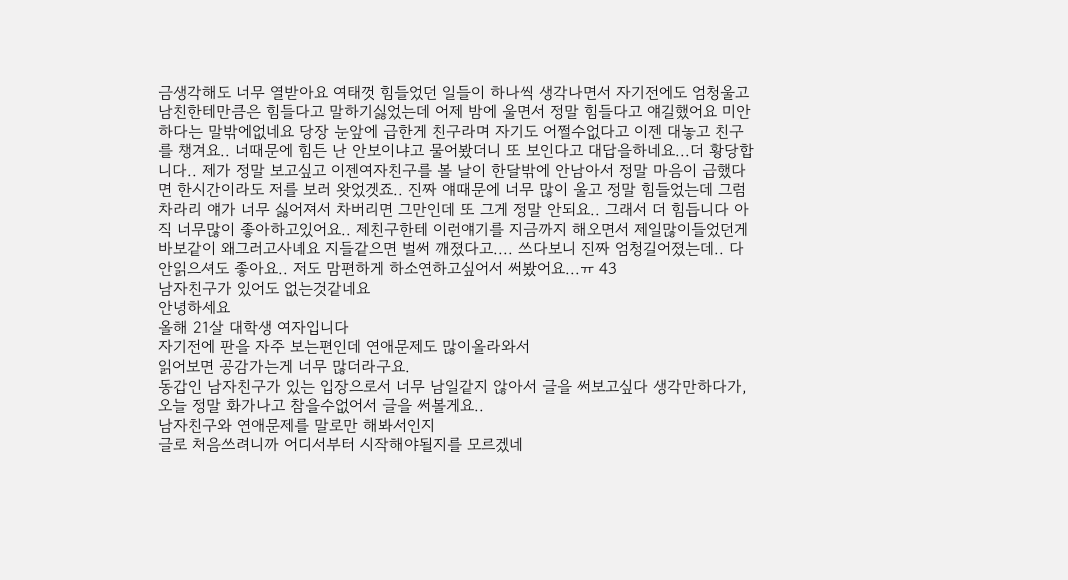금생각해도 너무 열받아요 여태껏 힘들었던 일들이 하나씩 생각나면서 자기전에도 엄청울고 남친한테만큼은 힘들다고 말하기싫었는데 어제 밤에 울면서 정말 힘들다고 얘길했어요 미안하다는 말밖에없네요 당장 눈앞에 급한게 친구라며 자기도 어쩔수없다고 이젠 대놓고 친구를 챙겨요.. 너때문에 힘든 난 안보이냐고 물어봤더니 또 보인다고 대답을하네요...더 황당합니다.. 제가 정말 보고싶고 이젠여자친구를 볼 날이 한달밖에 안남아서 정말 마음이 급했다면 한시간이라도 저를 보러 왓었겟죠.. 진짜 얘때문에 너무 많이 울고 정말 힘들었는데 그럼 차라리 얘가 너무 싫어져서 차버리면 그만인데 또 그게 정말 안되요.. 그래서 더 힘듭니다 아직 너무많이 좋아하고있어요.. 제친구한테 이런얘기를 지금까지 해오면서 제일많이들었던게 바보같이 왜그러고사녜요 지들같으면 벌써 깨졌다고.... 쓰다보니 진짜 엄청길어졌는데.. 다 안읽으셔도 좋아요.. 저도 맘편하게 하소연하고싶어서 써봤어요...ㅠ 43
남자친구가 있어도 없는것같네요
안녕하세요
올해 21살 대학생 여자입니다
자기전에 판을 자주 보는편인데 연애문제도 많이올라와서
읽어보면 공감가는게 너무 많더라구요.
동갑인 남자친구가 있는 입장으로서 너무 남일같지 않아서 글을 써보고싶다 생각만하다가,
오늘 정말 화가나고 참을수없어서 글을 써볼게요..
남자친구와 연애문제를 말로만 해봐서인지
글로 처음쓰려니까 어디서부터 시작해야될지를 모르겠네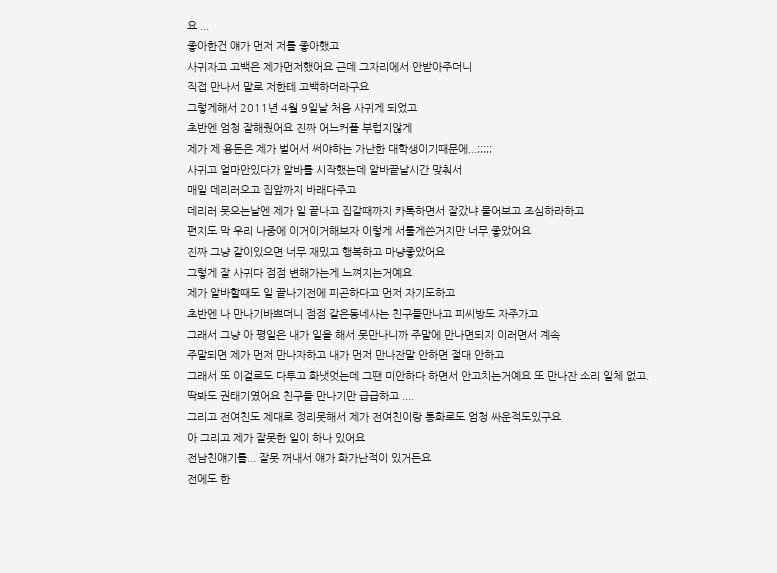요 ...
좋아한건 얘가 먼저 저를 좋아했고
사귀자고 고백은 제가먼저했어요 근데 그자리에서 안받아주더니
직접 만나서 말로 저한테 고백하더라구요
그렇게해서 2011년 4월 9일날 처음 사귀게 되었고
초반엔 엄청 잘해줬어요 진짜 어느커플 부럽지않게
제가 제 용돈은 제가 벌어서 써야하는 가난한 대학생이기때문에...;;;;;
사귀고 얼마안있다가 알바를 시작했는데 알바끝날시간 맞춰서
매일 데리러오고 집앞까지 바래다주고
데리러 못오는날엔 제가 일 끝나고 집갈때까지 카톡하면서 잘갔냐 물어보고 조심하라하고
편지도 막 우리 나중에 이거이거해보자 이렇게 서툴게쓴거지만 너무 좋았어요
진짜 그냥 같이있으면 너무 재밌고 행복하고 마냥좋았어요
그렇게 잘 사귀다 점점 변해가는게 느껴지는거예요
제가 알바할때도 일 끝나기전에 피곤하다고 먼저 자기도하고
초반엔 나 만나기바쁘더니 점점 같은동네사는 친구들만나고 피씨방도 자주가고
그래서 그냥 아 평일은 내가 일을 해서 못만나니까 주말에 만나면되지 이러면서 계속
주말되면 제가 먼저 만나자하고 내가 먼저 만나잔말 안하면 절대 안하고
그래서 또 이걸로도 다투고 화냇엇는데 그땐 미안하다 하면서 안고치는거예요 또 만나잔 소리 일체 없고.
딱봐도 권태기였어요 친구들 만나기만 급급하고 ....
그리고 전여친도 제대로 정리못해서 제가 전여친이랑 통화로도 엄청 싸운적도있구요
아 그리고 제가 잘못한 일이 하나 있어요
전남친얘기를... 잘못 꺼내서 얘가 화가난적이 있거든요
전에도 한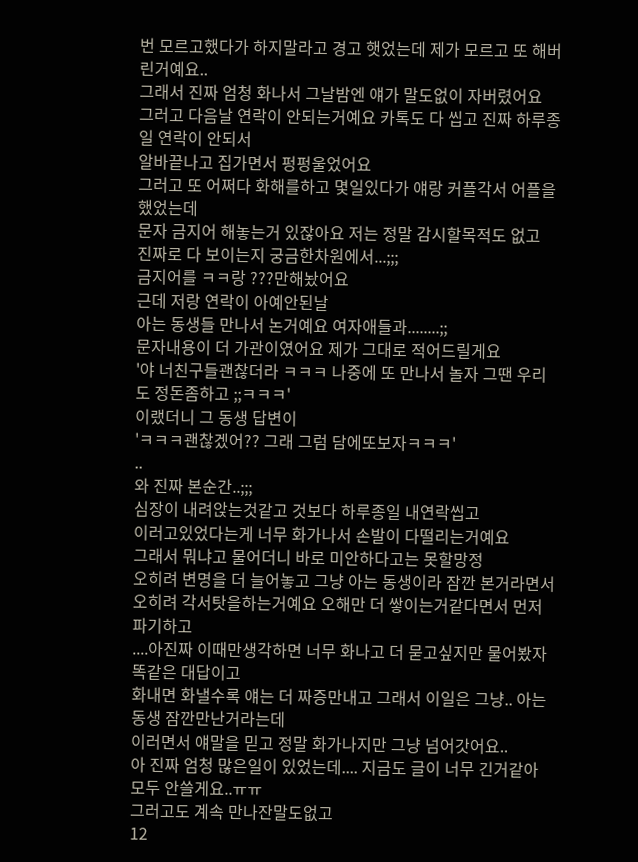번 모르고했다가 하지말라고 경고 햇었는데 제가 모르고 또 해버린거예요..
그래서 진짜 엄청 화나서 그날밤엔 얘가 말도없이 자버렸어요
그러고 다음날 연락이 안되는거예요 카톡도 다 씹고 진짜 하루종일 연락이 안되서
알바끝나고 집가면서 펑펑울었어요
그러고 또 어쩌다 화해를하고 몇일있다가 얘랑 커플각서 어플을 했었는데
문자 금지어 해놓는거 있잖아요 저는 정말 감시할목적도 없고
진짜로 다 보이는지 궁금한차원에서...;;;
금지어를 ㅋㅋ랑 ???만해놨어요
근데 저랑 연락이 아예안된날
아는 동생들 만나서 논거예요 여자애들과........;;
문자내용이 더 가관이였어요 제가 그대로 적어드릴게요
'야 너친구들괜찮더라 ㅋㅋㅋ 나중에 또 만나서 놀자 그땐 우리도 정돈좀하고 ;;ㅋㅋㅋ'
이랬더니 그 동생 답변이
'ㅋㅋㅋ괜찮겠어?? 그래 그럼 담에또보자ㅋㅋㅋ'
..
와 진짜 본순간..;;;
심장이 내려앉는것같고 것보다 하루종일 내연락씹고
이러고있었다는게 너무 화가나서 손발이 다떨리는거예요
그래서 뭐냐고 물어더니 바로 미안하다고는 못할망정
오히려 변명을 더 늘어놓고 그냥 아는 동생이라 잠깐 본거라면서
오히려 각서탓을하는거예요 오해만 더 쌓이는거같다면서 먼저 파기하고
....아진짜 이때만생각하면 너무 화나고 더 묻고싶지만 물어봤자 똑같은 대답이고
화내면 화낼수록 얘는 더 짜증만내고 그래서 이일은 그냥.. 아는동생 잠깐만난거라는데
이러면서 얘말을 믿고 정말 화가나지만 그냥 넘어갓어요..
아 진짜 엄청 많은일이 있었는데.... 지금도 글이 너무 긴거같아 모두 안쓸게요..ㅠㅠ
그러고도 계속 만나잔말도없고
12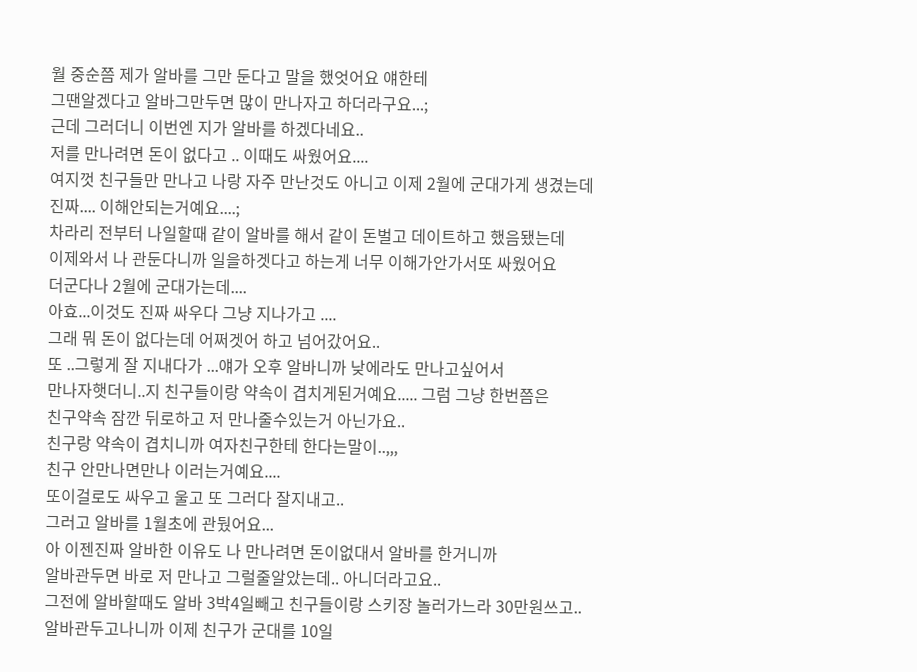월 중순쯤 제가 알바를 그만 둔다고 말을 했엇어요 얘한테
그땐알겠다고 알바그만두면 많이 만나자고 하더라구요...;
근데 그러더니 이번엔 지가 알바를 하겠다네요..
저를 만나려면 돈이 없다고 .. 이때도 싸웠어요....
여지껏 친구들만 만나고 나랑 자주 만난것도 아니고 이제 2월에 군대가게 생겼는데
진짜.... 이해안되는거예요....;
차라리 전부터 나일할때 같이 알바를 해서 같이 돈벌고 데이트하고 했음됐는데
이제와서 나 관둔다니까 일을하겟다고 하는게 너무 이해가안가서또 싸웠어요
더군다나 2월에 군대가는데....
아효...이것도 진짜 싸우다 그냥 지나가고 ....
그래 뭐 돈이 없다는데 어쩌겟어 하고 넘어갔어요..
또 ..그렇게 잘 지내다가 ...얘가 오후 알바니까 낮에라도 만나고싶어서
만나자햇더니..지 친구들이랑 약속이 겹치게된거예요..... 그럼 그냥 한번쯤은
친구약속 잠깐 뒤로하고 저 만나줄수있는거 아닌가요..
친구랑 약속이 겹치니까 여자친구한테 한다는말이..,,,
친구 안만나면만나 이러는거예요....
또이걸로도 싸우고 울고 또 그러다 잘지내고..
그러고 알바를 1월초에 관뒀어요...
아 이젠진짜 알바한 이유도 나 만나려면 돈이없대서 알바를 한거니까
알바관두면 바로 저 만나고 그럴줄알았는데.. 아니더라고요..
그전에 알바할때도 알바 3박4일빼고 친구들이랑 스키장 놀러가느라 30만원쓰고..
알바관두고나니까 이제 친구가 군대를 10일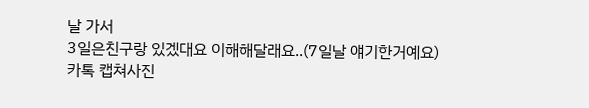날 가서
3일은친구랑 있겠대요 이해해달래요..(7일날 얘기한거예요)
카톡 캡쳐사진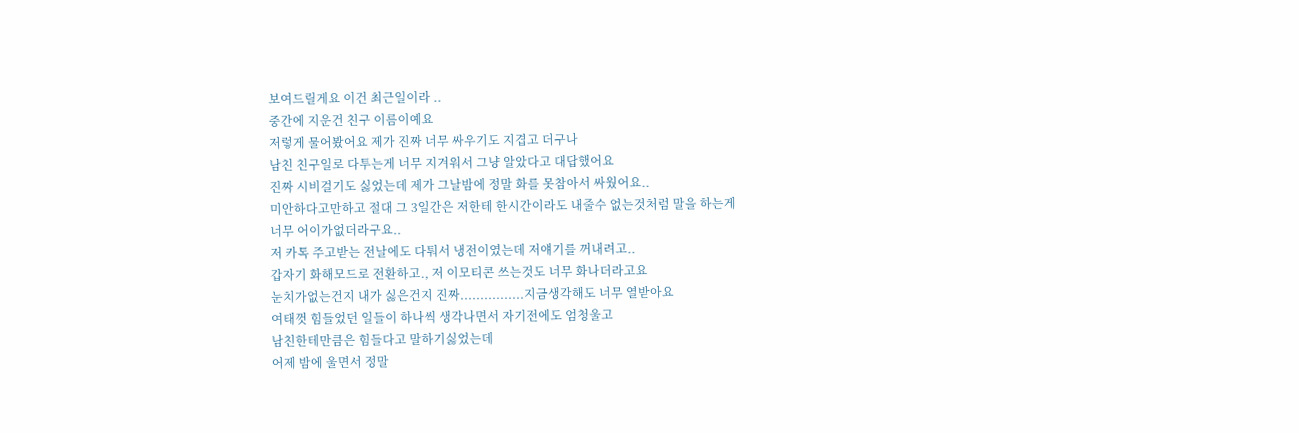보여드릴게요 이건 최근일이라 ..
중간에 지운건 친구 이름이예요
저렇게 물어봤어요 제가 진짜 너무 싸우기도 지겹고 더구나
남친 친구일로 다투는게 너무 지겨워서 그냥 알았다고 대답했어요
진짜 시비걸기도 싫었는데 제가 그날밤에 정말 화를 못참아서 싸웠어요..
미안하다고만하고 절대 그 3일간은 저한테 한시간이라도 내줄수 없는것처럼 말을 하는게
너무 어이가없더라구요..
저 카톡 주고받는 전날에도 다퉈서 냉전이였는데 저얘기를 꺼내려고..
갑자기 화해모드로 전환하고., 저 이모티콘 쓰는것도 너무 화나더라고요
눈치가없는건지 내가 싫은건지 진짜................지금생각해도 너무 열받아요
여태껏 힘들었던 일들이 하나씩 생각나면서 자기전에도 엄청울고
남친한테만큼은 힘들다고 말하기싫었는데
어제 밤에 울면서 정말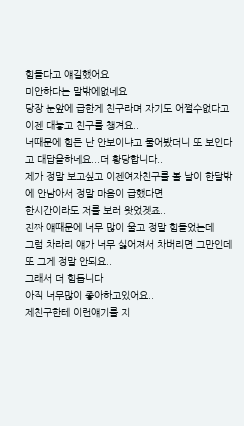힘들다고 얘길했어요
미안하다는 말밖에없네요
당장 눈앞에 급한게 친구라며 자기도 어쩔수없다고 이젠 대놓고 친구를 챙겨요..
너때문에 힘든 난 안보이냐고 물어봤더니 또 보인다고 대답을하네요...더 황당합니다..
제가 정말 보고싶고 이젠여자친구를 볼 날이 한달밖에 안남아서 정말 마음이 급했다면
한시간이라도 저를 보러 왓었겟죠..
진짜 얘때문에 너무 많이 울고 정말 힘들었는데
그럼 차라리 얘가 너무 싫어져서 차버리면 그만인데 또 그게 정말 안되요..
그래서 더 힘듭니다
아직 너무많이 좋아하고있어요..
제친구한테 이런얘기를 지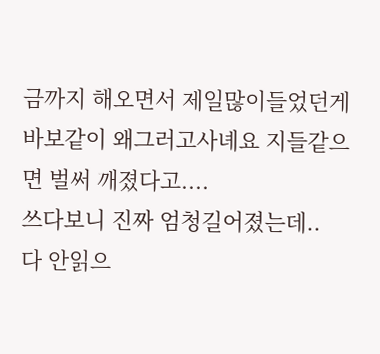금까지 해오면서 제일많이들었던게
바보같이 왜그러고사녜요 지들같으면 벌써 깨졌다고....
쓰다보니 진짜 엄청길어졌는데..
다 안읽으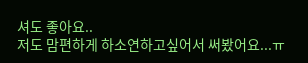셔도 좋아요..
저도 맘편하게 하소연하고싶어서 써봤어요...ㅠ